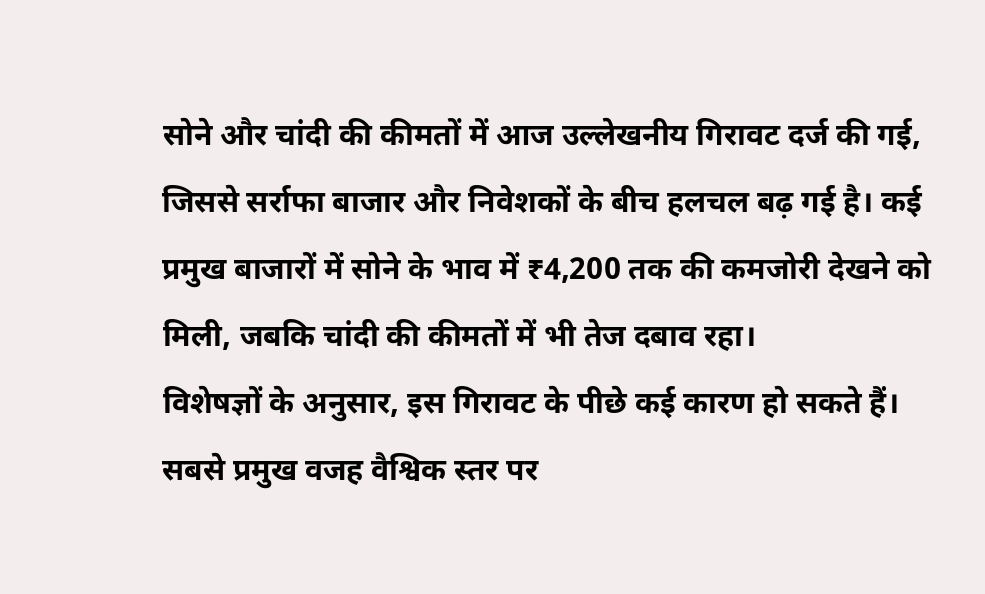सोने और चांदी की कीमतों में आज उल्लेखनीय गिरावट दर्ज की गई, जिससे सर्राफा बाजार और निवेशकों के बीच हलचल बढ़ गई है। कई प्रमुख बाजारों में सोने के भाव में ₹4,200 तक की कमजोरी देखने को मिली, जबकि चांदी की कीमतों में भी तेज दबाव रहा।
विशेषज्ञों के अनुसार, इस गिरावट के पीछे कई कारण हो सकते हैं। सबसे प्रमुख वजह वैश्विक स्तर पर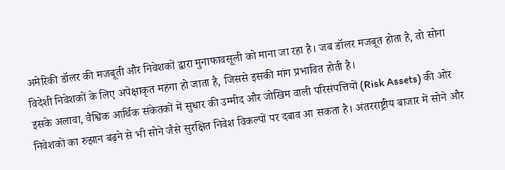अमेरिकी डॉलर की मजबूती और निवेशकों द्वारा मुनाफावसूली को माना जा रहा है। जब डॉलर मजबूत होता है, तो सोना विदेशी निवेशकों के लिए अपेक्षाकृत महंगा हो जाता है, जिससे इसकी मांग प्रभावित होती है।
इसके अलावा, वैश्विक आर्थिक संकेतकों में सुधार की उम्मीद और जोखिम वाली परिसंपत्तियों (Risk Assets) की ओर निवेशकों का रुझान बढ़ने से भी सोने जैसे सुरक्षित निवेश विकल्पों पर दबाव आ सकता है। अंतरराष्ट्रीय बाजार में सोने और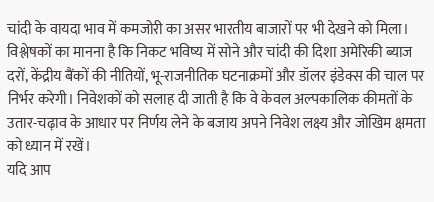चांदी के वायदा भाव में कमजोरी का असर भारतीय बाजारों पर भी देखने को मिला।
विश्लेषकों का मानना है कि निकट भविष्य में सोने और चांदी की दिशा अमेरिकी ब्याज दरों, केंद्रीय बैंकों की नीतियों, भू-राजनीतिक घटनाक्रमों और डॉलर इंडेक्स की चाल पर निर्भर करेगी। निवेशकों को सलाह दी जाती है कि वे केवल अल्पकालिक कीमतों के उतार-चढ़ाव के आधार पर निर्णय लेने के बजाय अपने निवेश लक्ष्य और जोखिम क्षमता को ध्यान में रखें।
यदि आप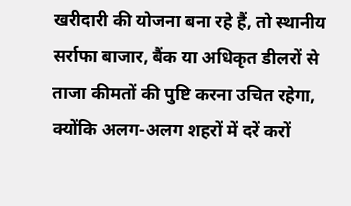खरीदारी की योजना बना रहे हैं, तो स्थानीय सर्राफा बाजार, बैंक या अधिकृत डीलरों से ताजा कीमतों की पुष्टि करना उचित रहेगा, क्योंकि अलग-अलग शहरों में दरें करों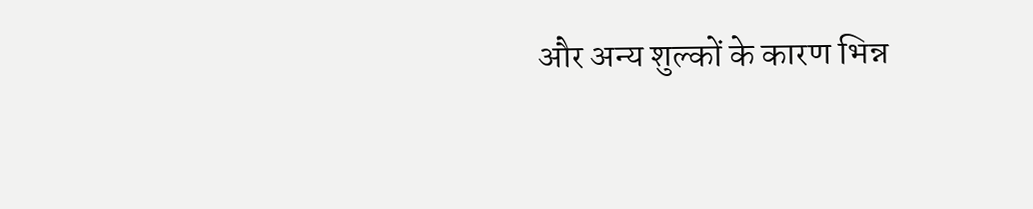और अन्य शुल्कों के कारण भिन्न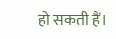हो सकती हैं।